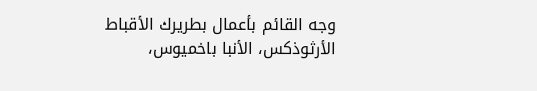وجه القائم بأعمال بطريرك الأقباط الأرثوذكس، الأنبا باخميوس،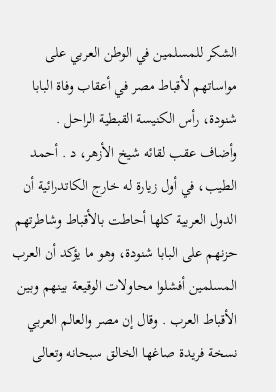الشكر للمسلمين في الوطن العربي على مواساتهم لأقباط مصر في أعقاب وفاة البابا شنودة، رأس الكنيسة القبطية الراحل .
وأضاف عقب لقائه شيخ الأزهر، د . أحمد الطيب، في أول زيارة له خارج الكاتدرائية أن الدول العربية كلها أحاطت بالأقباط وشاطرتهم حزنهم على البابا شنودة، وهو ما يؤكد أن العرب المسلمين أفشلوا محاولات الوقيعة بينهم وبين الأقباط العرب . وقال إن مصر والعالم العربي نسخة فريدة صاغها الخالق سبحانه وتعالى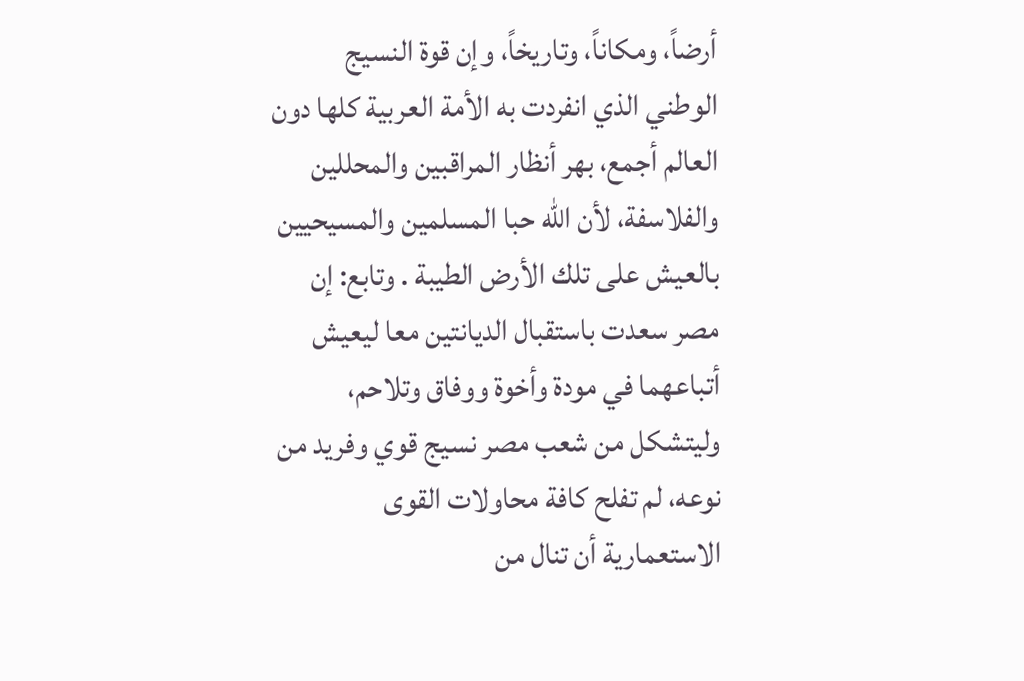أرضاً، ومكاناً، وتاريخاً، وإن قوة النسيج الوطني الذي انفردت به الأمة العربية كلها دون العالم أجمع، بهر أنظار المراقبين والمحللين والفلاسفة، لأن الله حبا المسلمين والمسيحيين بالعيش على تلك الأرض الطيبة . وتابع: إن مصر سعدت باستقبال الديانتين معا ليعيش أتباعهما في مودة وأخوة ووفاق وتلاحم، وليتشكل من شعب مصر نسيج قوي وفريد من نوعه، لم تفلح كافة محاولات القوى الاستعمارية أن تنال من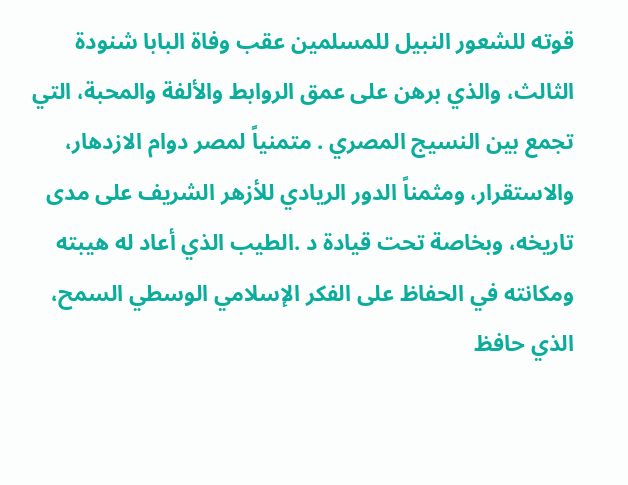قوته للشعور النبيل للمسلمين عقب وفاة البابا شنودة الثالث، والذي برهن على عمق الروابط والألفة والمحبة، التي تجمع بين النسيج المصري . متمنياً لمصر دوام الازدهار، والاستقرار، ومثمناً الدور الريادي للأزهر الشريف على مدى تاريخه، وبخاصة تحت قيادة د .الطيب الذي أعاد له هيبته ومكانته في الحفاظ على الفكر الإسلامي الوسطي السمح، الذي حافظ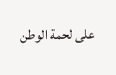على لحمة الوطن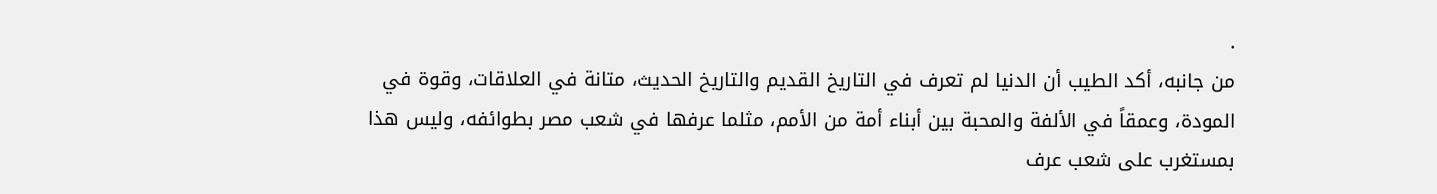.
من جانبه، أكد الطيب أن الدنيا لم تعرف في التاريخ القديم والتاريخ الحديث، متانة في العلاقات، وقوة في المودة، وعمقاً في الألفة والمحبة بين أبناء أمة من الأمم، مثلما عرفها في شعب مصر بطوائفه، وليس هذا بمستغرب على شعب عرف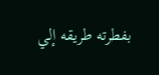بفطرته طريقه إلي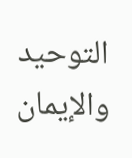التوحيد والإيمان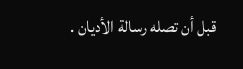قبل أن تصله رسالة الأديان .